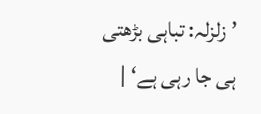’زلزلہ: تباہی بڑھتی ہی جا رہی ہے‘ |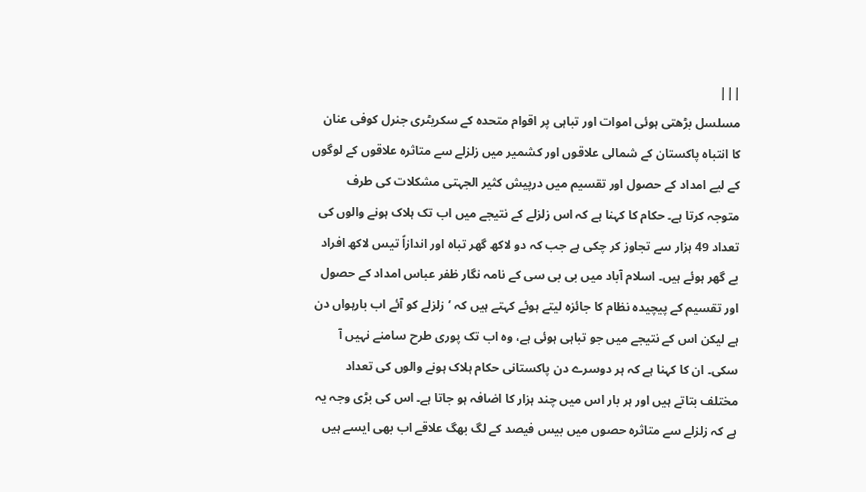|||
مسلسل بڑھتی ہوئی اموات اور تباہی پر اقوام متحدہ کے سکریٹری جنرل کوفی عنان کا انتباہ پاکستان کے شمالی علاقوں اور کشمیر میں زلزلے سے متاثرہ علاقوں کے لوگوں کے لیے امداد کے حصول اور تقسیم میں درپیش کثیر الجہتی مشکلات کی طرف متوجہ کرتا ہے۔ حکام کا کہنا ہے کہ اس زلزلے کے نتیجے میں اب تک ہلاک ہونے والوں کی تعداد 49 ہزار سے تجاوز کر چکی ہے جب کہ دو لاکھ گھر تباہ اور اندازاً تیس لاکھ افراد بے گھر ہوئے ہیں۔ اسلام آباد میں بی بی سی کے نامہ نگار ظفر عباس امداد کے حصول اور تقسیم کے پیچیدہ نظام کا جائزہ لیتے ہوئے کہتے ہیں کہ ’زلزلے کو آئے اب بارہواں دن ہے لیکن اس کے نتیجے میں جو تباہی ہوئی ہے، وہ اب تک پوری طرح سامنے نہیں آ سکی۔ ان کا کہنا ہے کہ ہر دوسرے دن پاکستانی حکام ہلاک ہونے والوں کی تعداد مختلف بتاتے ہیں اور ہر بار اس میں چند ہزار کا اضافہ ہو جاتا ہے۔ اس کی بڑی وجہ یہ ہے کہ زلزلے سے متاثرہ حصوں میں بیس فیصد کے لگ بھگ علاقے اب بھی ایسے ہیں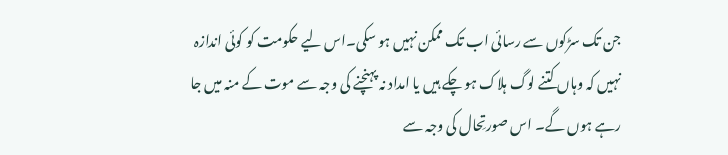جن تک سڑکوں سے رسائی اب تک ممکن نہیں ہو سکی۔اس لیے حکومت کو کوئی اندازہ نہیں کہ وہاں کتنے لوگ ہلاک ہو چکے ہیں یا امداد نہ پہنچنے کی وجہ سے موت کے منہ میں جا رہے ہوں گے۔ اس صورتِحال کی وجہ سے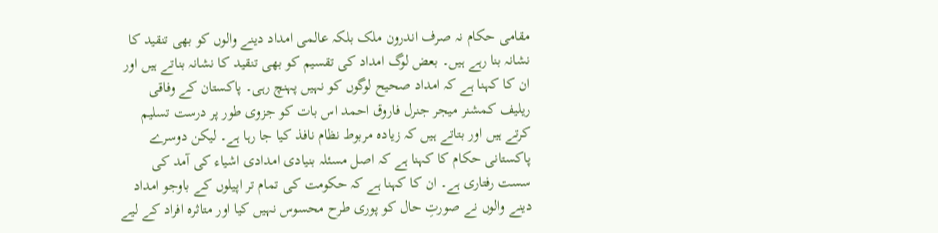مقامی حکام نہ صرف اندرون ملک بلکہ عالمی امداد دینے والوں کو بھی تنقید کا نشانہ بنا رہے ہیں۔ بعض لوگ امداد کی تقسیم کو بھی تنقید کا نشانہ بناتے ہیں اور ان کا کہنا ہے کہ امداد صحیح لوگوں کو نہیں پہنچ رہی۔ پاکستان کے وفاقی ریلیف کمشنر میجر جنرل فاروق احمد اس بات کو جزوی طور پر درست تسلیم کرتے ہیں اور بتاتے ہیں کہ زیادہ مربوط نظام نافذ کیا جا رہا ہے۔ لیکن دوسرے پاکستانی حکام کا کہنا ہے کہ اصل مسئلہ بنیادی امدادی اشیاء کی آمد کی سست رفتاری ہے۔ ان کا کہنا ہے کہ حکومت کی تمام تر اپیلوں کے باوجو امداد دینے والوں نے صورتِ حال کو پوری طرح محسوس نہیں کیا اور متاثرہ افراد کے لیے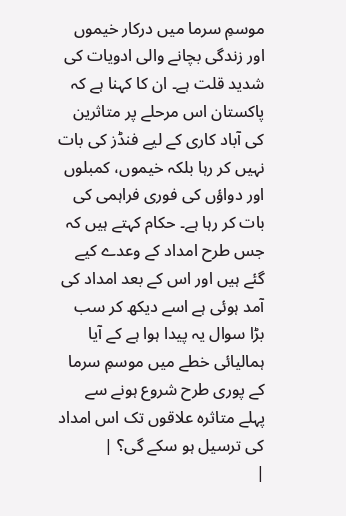موسمِ سرما میں درکار خیموں اور زندگی بچانے والی ادویات کی شدید قلت ہے۔ ان کا کہنا ہے کہ پاکستان اس مرحلے پر متاثرین کی آباد کاری کے لیے فنڈز کی بات نہیں کر رہا بلکہ خیموں، کمبلوں اور دواؤں کی فوری فراہمی کی بات کر رہا ہے۔ حکام کہتے ہیں کہ جس طرح امداد کے وعدے کیے گئے ہیں اور اس کے بعد امداد کی آمد ہوئی ہے اسے دیکھ کر سب بڑا سوال یہ پیدا ہوا ہے کے آیا ہمالیائی خطے میں موسمِ سرما کے پوری طرح شروع ہونے سے پہلے متاثرہ علاقوں تک اس امداد کی ترسیل ہو سکے گی؟ |
|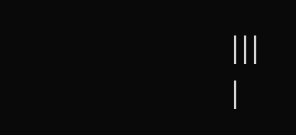|||
|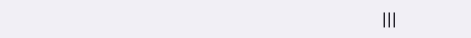|||